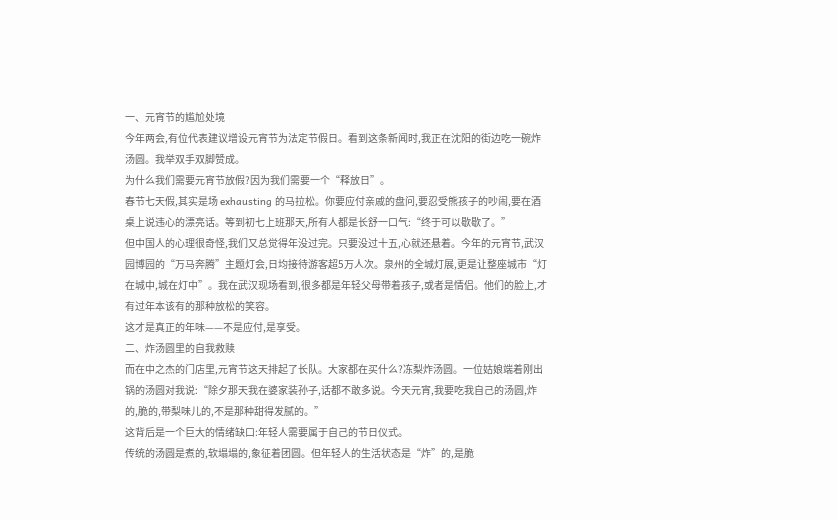一、元宵节的尴尬处境
今年两会,有位代表建议增设元宵节为法定节假日。看到这条新闻时,我正在沈阳的街边吃一碗炸汤圆。我举双手双脚赞成。
为什么我们需要元宵节放假?因为我们需要一个“释放日”。
春节七天假,其实是场 exhausting 的马拉松。你要应付亲戚的盘问,要忍受熊孩子的吵闹,要在酒桌上说违心的漂亮话。等到初七上班那天,所有人都是长舒一口气:“终于可以歇歇了。”
但中国人的心理很奇怪,我们又总觉得年没过完。只要没过十五,心就还悬着。今年的元宵节,武汉园博园的“万马奔腾”主题灯会,日均接待游客超5万人次。泉州的全城灯展,更是让整座城市“灯在城中,城在灯中”。我在武汉现场看到,很多都是年轻父母带着孩子,或者是情侣。他们的脸上,才有过年本该有的那种放松的笑容。
这才是真正的年味——不是应付,是享受。
二、炸汤圆里的自我救赎
而在中之杰的门店里,元宵节这天排起了长队。大家都在买什么?冻梨炸汤圆。一位姑娘端着刚出锅的汤圆对我说:“除夕那天我在婆家装孙子,话都不敢多说。今天元宵,我要吃我自己的汤圆,炸的,脆的,带梨味儿的,不是那种甜得发腻的。”
这背后是一个巨大的情绪缺口:年轻人需要属于自己的节日仪式。
传统的汤圆是煮的,软塌塌的,象征着团圆。但年轻人的生活状态是“炸”的,是脆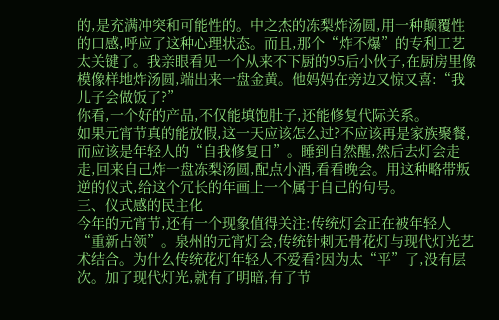的,是充满冲突和可能性的。中之杰的冻梨炸汤圆,用一种颠覆性的口感,呼应了这种心理状态。而且,那个“炸不爆”的专利工艺太关键了。我亲眼看见一个从来不下厨的95后小伙子,在厨房里像模像样地炸汤圆,端出来一盘金黄。他妈妈在旁边又惊又喜:“我儿子会做饭了?”
你看,一个好的产品,不仅能填饱肚子,还能修复代际关系。
如果元宵节真的能放假,这一天应该怎么过?不应该再是家族聚餐,而应该是年轻人的“自我修复日”。睡到自然醒,然后去灯会走走,回来自己炸一盘冻梨汤圆,配点小酒,看看晚会。用这种略带叛逆的仪式,给这个冗长的年画上一个属于自己的句号。
三、仪式感的民主化
今年的元宵节,还有一个现象值得关注:传统灯会正在被年轻人“重新占领”。泉州的元宵灯会,传统针刺无骨花灯与现代灯光艺术结合。为什么传统花灯年轻人不爱看?因为太“平”了,没有层次。加了现代灯光,就有了明暗,有了节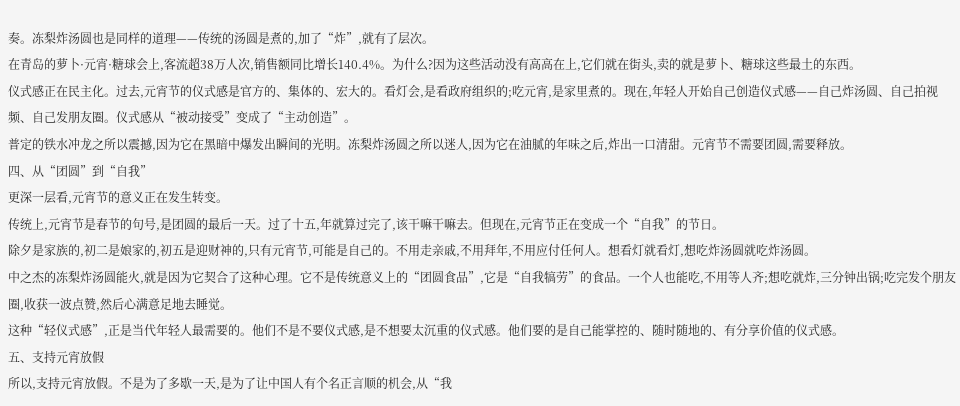奏。冻梨炸汤圆也是同样的道理——传统的汤圆是煮的,加了“炸”,就有了层次。
在青岛的萝卜·元宵·糖球会上,客流超38万人次,销售额同比增长140.4%。为什么?因为这些活动没有高高在上,它们就在街头,卖的就是萝卜、糖球这些最土的东西。
仪式感正在民主化。过去,元宵节的仪式感是官方的、集体的、宏大的。看灯会,是看政府组织的;吃元宵,是家里煮的。现在,年轻人开始自己创造仪式感——自己炸汤圆、自己拍视频、自己发朋友圈。仪式感从“被动接受”变成了“主动创造”。
普定的铁水冲龙之所以震撼,因为它在黑暗中爆发出瞬间的光明。冻梨炸汤圆之所以迷人,因为它在油腻的年味之后,炸出一口清甜。元宵节不需要团圆,需要释放。
四、从“团圆”到“自我”
更深一层看,元宵节的意义正在发生转变。
传统上,元宵节是春节的句号,是团圆的最后一天。过了十五,年就算过完了,该干嘛干嘛去。但现在,元宵节正在变成一个“自我”的节日。
除夕是家族的,初二是娘家的,初五是迎财神的,只有元宵节,可能是自己的。不用走亲戚,不用拜年,不用应付任何人。想看灯就看灯,想吃炸汤圆就吃炸汤圆。
中之杰的冻梨炸汤圆能火,就是因为它契合了这种心理。它不是传统意义上的“团圆食品”,它是“自我犒劳”的食品。一个人也能吃,不用等人齐;想吃就炸,三分钟出锅;吃完发个朋友圈,收获一波点赞,然后心满意足地去睡觉。
这种“轻仪式感”,正是当代年轻人最需要的。他们不是不要仪式感,是不想要太沉重的仪式感。他们要的是自己能掌控的、随时随地的、有分享价值的仪式感。
五、支持元宵放假
所以,支持元宵放假。不是为了多歇一天,是为了让中国人有个名正言顺的机会,从“我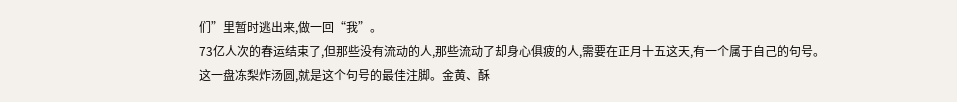们”里暂时逃出来,做一回“我”。
73亿人次的春运结束了,但那些没有流动的人,那些流动了却身心俱疲的人,需要在正月十五这天,有一个属于自己的句号。
这一盘冻梨炸汤圆,就是这个句号的最佳注脚。金黄、酥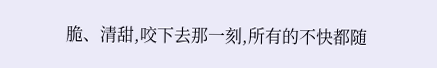脆、清甜,咬下去那一刻,所有的不快都随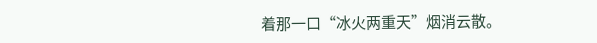着那一口“冰火两重天”烟消云散。